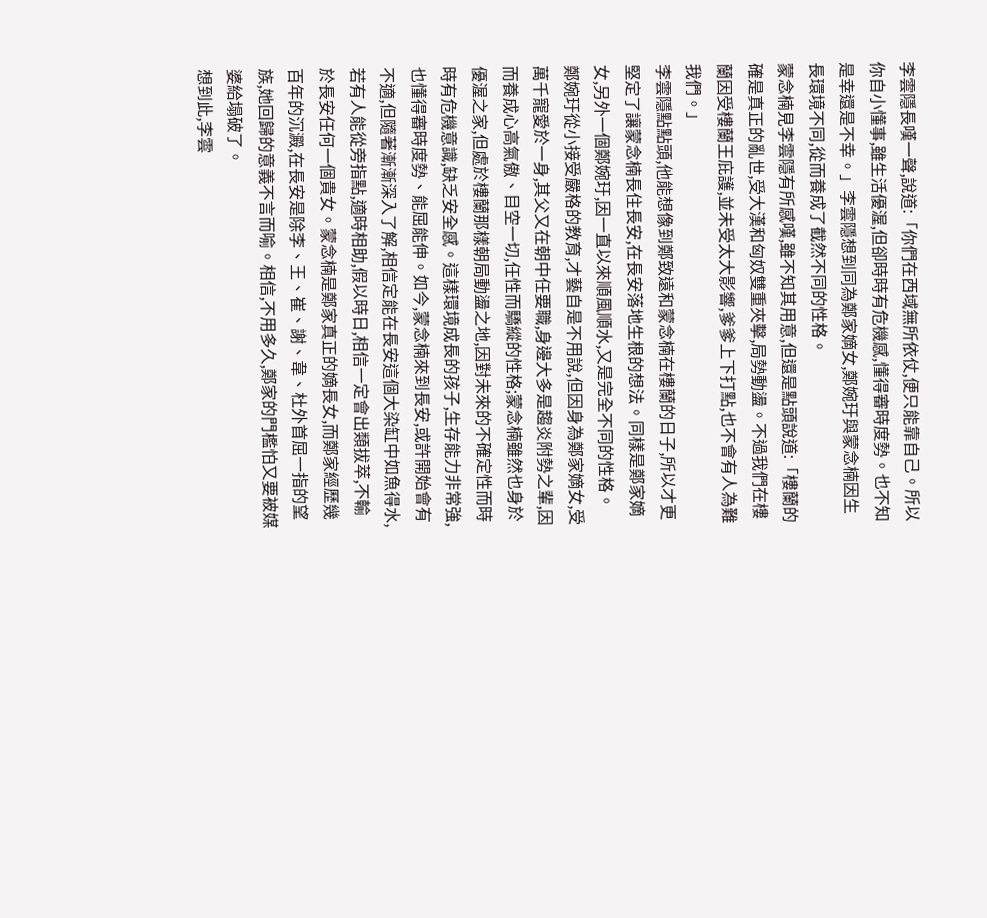李雲隱長嘆一聲,說道:「你們在西域無所依仗,便只能靠自己。所以你自小懂事,雖生活優渥,但卻時時有危機感,懂得審時度勢。也不知是幸還是不幸。」李雲隱想到同為鄭家嫡女,鄭婉玗與蒙念楠因生長環境不同,從而養成了截然不同的性格。
蒙念楠見李雲隱有所感嘆,雖不知其用意,但還是點頭說道:「樓蘭的確是真正的亂世,受大漢和匈奴雙重夾擊,局勢動盪。不過我們在樓蘭因受樓蘭王庇護,並未受太大影響,爹爹上下打點,也不會有人為難我們。」
李雲隱點點頭,他能想像到鄭致遠和蒙念楠在樓蘭的日子,所以才更堅定了讓蒙念楠長住長安,在長安落地生根的想法。同樣是鄭家嫡女,另外一個鄭婉玗,因一直以來順風順水,又是完全不同的性格。
鄭婉玗從小接受嚴格的教育,才藝自是不用說,但因身為鄭家嫡女,受萬千寵愛於一身,其父又在朝中任要職,身邊大多是趨炎附勢之輩,因而養成心高氣傲、目空一切,任性而驕縱的性格;蒙念楠雖然也身於優渥之家,但處於樓蘭那樣朝局動盪之地,因對未來的不確定性而時時有危機意識,缺乏安全感。這樣環境成長的孩子,生存能力非常強,也懂得審時度勢、能屈能伸。如今,蒙念楠來到長安,或許開始會有不適,但隨著漸漸深入了解,相信定能在長安這個大染缸中如魚得水,若有人能從旁指點,適時相助,假以時日,相信一定會出類拔萃,不輸於長安任何一個貴女。蒙念楠是鄭家真正的嫡長女,而鄭家經歷幾百年的沉澱,在長安是除李、王、崔、謝、韋、杜外首屈一指的望族,她回歸的意義不言而喻。相信,不用多久,鄭家的門檻怕又要被媒婆給塌破了。
想到此,李雲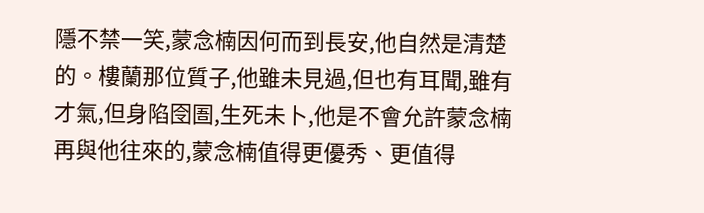隱不禁一笑,蒙念楠因何而到長安,他自然是清楚的。樓蘭那位質子,他雖未見過,但也有耳聞,雖有才氣,但身陷囹圄,生死未卜,他是不會允許蒙念楠再與他往來的,蒙念楠值得更優秀、更值得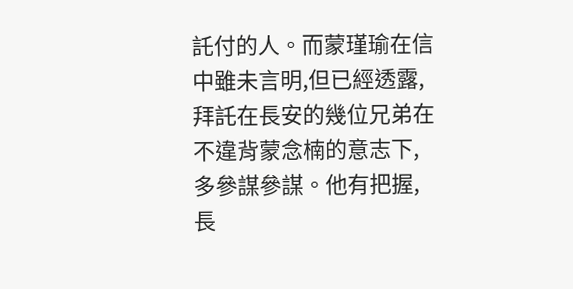託付的人。而蒙瑾瑜在信中雖未言明,但已經透露,拜託在長安的幾位兄弟在不違背蒙念楠的意志下,多參謀參謀。他有把握,長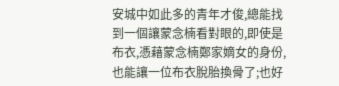安城中如此多的青年才俊,總能找到一個讓蒙念楠看對眼的,即使是布衣,憑藉蒙念楠鄭家嫡女的身份,也能讓一位布衣脫胎換骨了;也好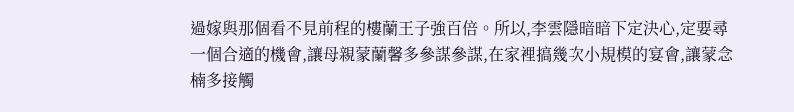過嫁與那個看不見前程的樓蘭王子強百倍。所以,李雲隱暗暗下定決心,定要尋一個合適的機會,讓母親蒙蘭馨多參謀參謀,在家裡搞幾次小規模的宴會,讓蒙念楠多接觸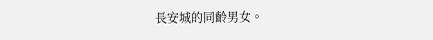長安城的同齡男女。